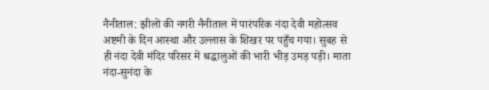नैनीताल: झीलों की नगरी नैनीताल में पारंपरिक नंदा देवी महोत्सव अष्टमी के दिन आस्था और उल्लास के शिखर पर पहुँच गया। सुबह से ही नंदा देवी मंदिर परिसर में श्रद्धालुओं की भारी भीड़ उमड़ पड़ी। माता नंदा-सुनंदा के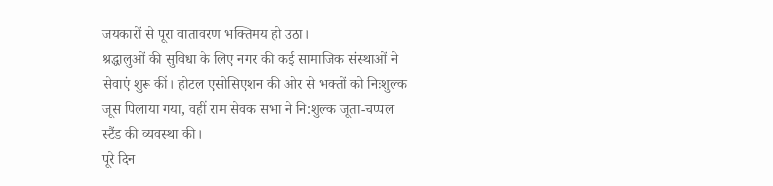जयकारों से पूरा वातावरण भक्तिमय हो उठा।
श्रद्धालुओं की सुविधा के लिए नगर की कई सामाजिक संस्थाओं ने सेवाएं शुरू कीं। होटल एसोसिएशन की ओर से भक्तों को निःशुल्क जूस पिलाया गया, वहीं राम सेवक सभा ने नि:शुल्क जूता-चप्पल स्टैंड की व्यवस्था की।
पूरे दिन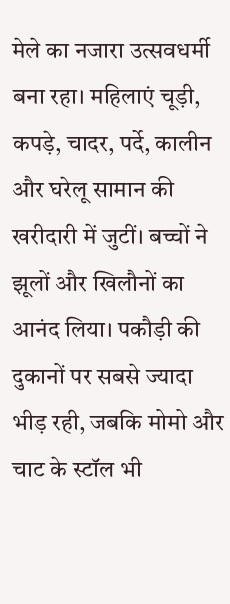मेले का नजारा उत्सवधर्मी बना रहा। महिलाएं चूड़ी, कपड़े, चादर, पर्दे, कालीन और घरेलू सामान की खरीदारी में जुटीं। बच्चों ने झूलों और खिलौनों का आनंद लिया। पकौड़ी की दुकानों पर सबसे ज्यादा भीड़ रही, जबकि मोमो और चाट के स्टॉल भी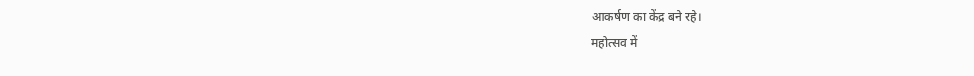आकर्षण का केंद्र बने रहे।
महोत्सव में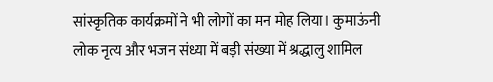सांस्कृतिक कार्यक्रमों ने भी लोगों का मन मोह लिया। कुमाऊंनी लोक नृत्य और भजन संध्या में बड़ी संख्या में श्रद्धालु शामिल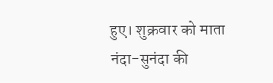हुए। शुक्रवार को माता नंदा-सुनंदा की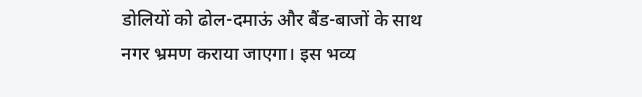डोलियों को ढोल-दमाऊं और बैंड-बाजों के साथ नगर भ्रमण कराया जाएगा। इस भव्य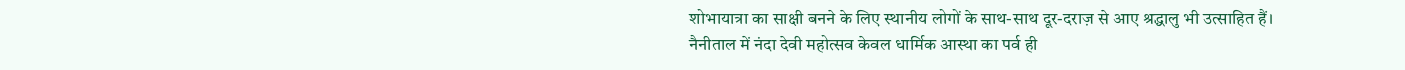शोभायात्रा का साक्षी बनने के लिए स्थानीय लोगों के साथ-साथ दूर-दराज़ से आए श्रद्धालु भी उत्साहित हैं।
नैनीताल में नंदा देवी महोत्सव केवल धार्मिक आस्था का पर्व ही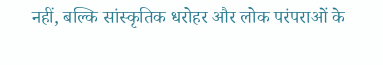नहीं, बल्कि सांस्कृतिक धरोहर और लोक परंपराओं के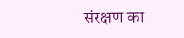संरक्षण का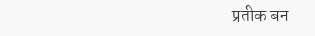प्रतीक बन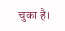चुका है।